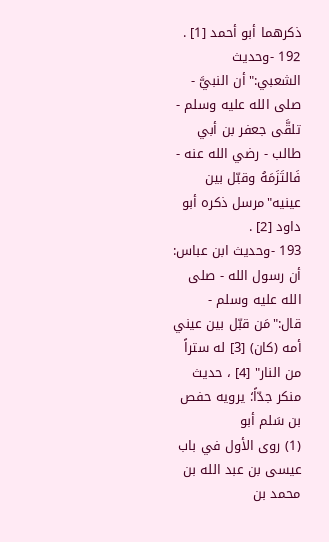ذكرهما أبو أحمد [1] .
192 -وحديث الشعبي:"أن النبيَّ - صلى الله عليه وسلم - تلقَّى جعفر بن أبي طالب - رضي الله عنه - فَالتَزَمَهُ وقبّل بين عينيه"مرسل ذكره أبو داود [2] .
193 -وحديث ابن عباس: أن رسول الله - صلى الله عليه وسلم - قال:"مَن قبّل بين عيني أمه (كان) [3] له ستراً من النار" [4] ، حديث منكر جدّاً؛ يرويه حفص بن سَلم أبو
(1) روى الأول في باب عيسى بن عبد الله بن محمد بن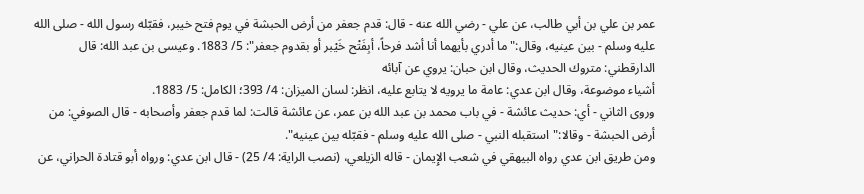عمر بن علي بن أبي طالب، عن علي - رضي الله عنه - قال: قدم جعفر من أرض الحبشة في يوم فتح خيبر، فقبّله رسول الله - صلى الله عليه وسلم - بين عينيه، وقال:"ما أدري بأيهما أنا أشد فرحاً، أبِفَتْح خَيْبر أو بقدوم جعفر": 5/ 1883. وعيسى بن عبد الله: قال الدارقطني: متروك الحديث، وقال ابن حبان: يروي عن آبائه
أشياء موضوعة، وقال ابن عدي: عامة ما يرويه لا يتابع عليه، انظر: لسان الميزان: 4/ 393؛ الكامل: 5/ 1883.
وروى الثاني - أي: حديث عائشة - في باب محمد بن عبد الله بن عمر، عن عائشة قالت: لما قدم جعفر وأصحابه - قال الصوفي: من أرض الحبشة - وقالا:"استقبله النبي - صلى الله عليه وسلم - فقبّله بين عينيه".
ومن طريق ابن عدي رواه البيهقي في شعب الإِيمان - قاله الزيلعي، (نصب الراية: 4/ 25) - قال ابن عدي: ورواه أبو قتادة الحراني، عن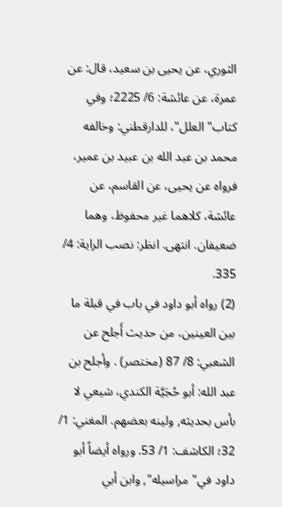الثوري، عن يحيى بن سعيد، قال: عن عمرة، عن عائشة: 6/ 2225؛ وفي كتاب"العلل"، للدارقطني: وخالفه محمد بن عبد الله بن عبيد بن عمير، فرواه عن يحيى، عن القاسم، عن عائشة، كلاهما غير محفوظ، وهما ضعيفان. انتهى. انظر: نصب الراية: 4/ 335.
(2) رواه أبو داود في باب في قبلة ما بين العينين، من حديث أَجلح عن الشعبي: 8/ 87 (مختصر) . وأجلح بن عبد الله: أبو حُجَيَّة الكندي، شيعي لا بأس بحديثه, ولينه بعضهم. المغني: 1/ 32؛ الكاشف: 1/ 53. ورواه أيضاً أبو داود في"مراسيله", وابن أبي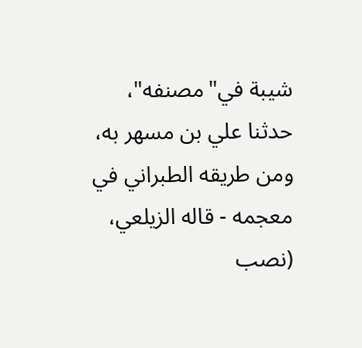شيبة في"مصنفه"، حدثنا علي بن مسهر به، ومن طريقه الطبراني في معجمه - قاله الزيلعي، (نصب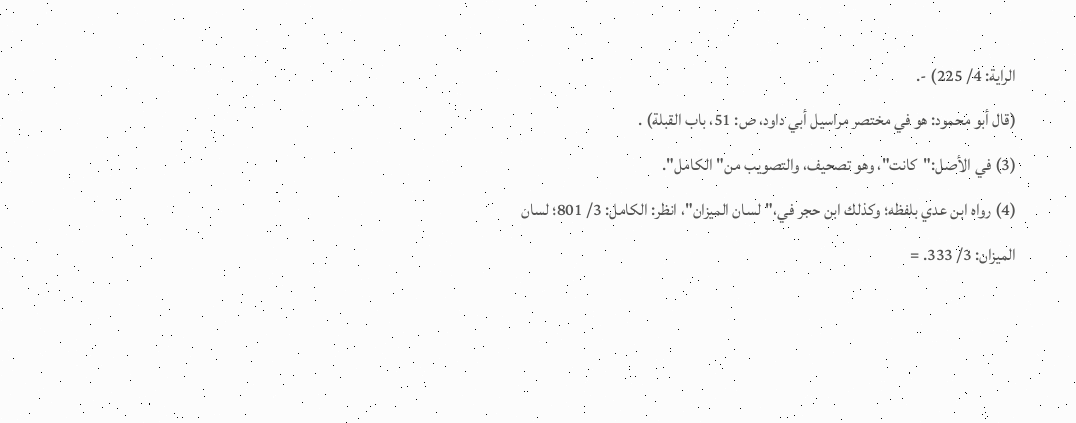الراية: 4/ 225) -.
(قال أبو محمود: هو في مختصر مراسيل أبي داود، ص: 51، باب القبلة) .
(3) في الأصل:"كانت"، وهو تصحيف، والتصويب من"الكامل".
(4) رواه ابن عدي بلفظه؛ وكذلك ابن حجر في،"لسان الميزان"، انظر: الكامل: 3/ 801؛ لسان الميزان: 3/ 333. =